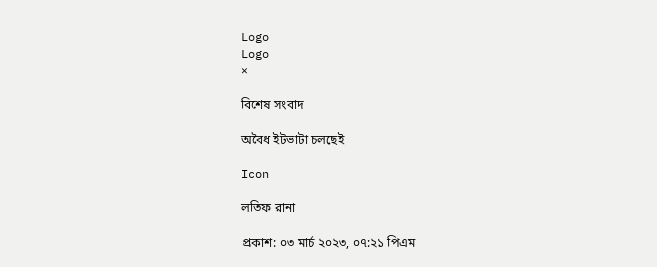Logo
Logo
×

বিশেষ সংবাদ

অবৈধ ইটভাটা চলছেই

Icon

লতিফ রানা

প্রকাশ: ০৩ মার্চ ২০২৩, ০৭:২১ পিএম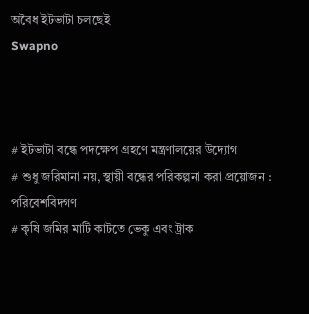অবৈধ ইটভাটা চলছেই
Swapno



# ইটভাটা বন্ধে পদক্ষেপ গ্রহণে মন্ত্রণালয়ের উদ্যোগ
# শুধু জরিমানা নয়, স্থায়ী বন্ধের পরিকল্পনা করা প্রয়োজন : পরিবেশবিদগণ
# কৃষি জমির মাটি কাটতে ভেকু এবং ট্রাক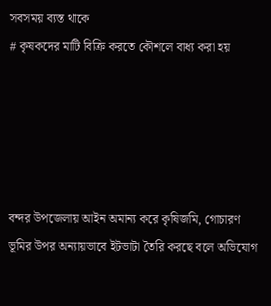সবসময় ব্যস্ত থাকে
# কৃষকদের মাটি বিক্রি করতে কৌশলে বাধ্য করা হয়





বন্দর উপজেলায় আইন অমান্য করে কৃষিজমি, গোচারণ ভূমির উপর অন্যায়ভাবে ইটভাটা তৈরি করছে বলে অভিযোগ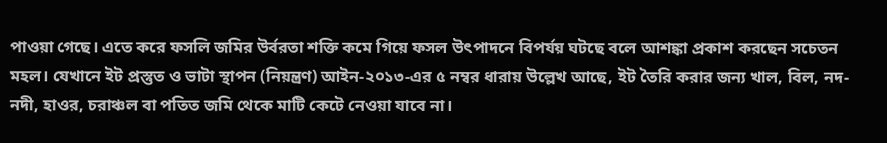পাওয়া গেছে। এতে করে ফসলি জমির উর্বরতা শক্তি কমে গিয়ে ফসল উৎপাদনে বিপর্যয় ঘটছে বলে আশঙ্কা প্রকাশ করছেন সচেতন মহল। যেখানে ইট প্রস্তুত ও ভাটা স্থাপন (নিয়ন্ত্রণ) আইন-২০১৩-এর ৫ নম্বর ধারায় উল্লেখ আছে, ইট তৈরি করার জন্য খাল, বিল, নদ-নদী, হাওর, চরাঞ্চল বা পতিত জমি থেকে মাটি কেটে নেওয়া যাবে না।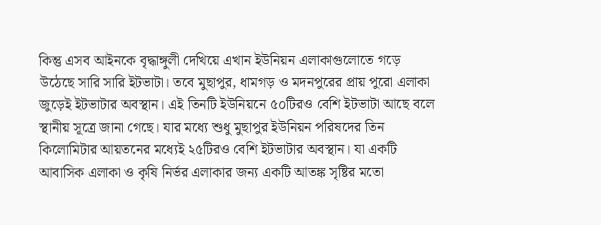কিন্তু এসব আইনকে বৃদ্ধাঙ্গুলী দেখিয়ে এখান ইউনিয়ন এলাকাগুলোতে গড়ে উঠেছে সারি সারি ইটভাটা। তবে মুছাপুর, ধামগড় ও মদনপুরের প্রায় পুরো এলাকা জুড়েই ইটভাটার অবস্থান। এই তিনটি ইউনিয়নে ৫০টিরও বেশি ইটভাটা আছে বলে স্থানীয় সূত্রে জানা গেছে। যার মধ্যে শুধু মুছাপুর ইউনিয়ন পরিষদের তিন কিলোমিটার আয়তনের মধ্যেই ২৫টিরও বেশি ইটভাটার অবস্থান। যা একটি আবাসিক এলাকা ও কৃষি নির্ভর এলাকার জন্য একটি আতঙ্ক সৃষ্টির মতো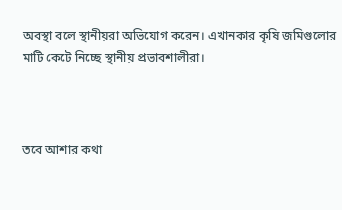অবস্থা বলে স্থানীয়রা অভিযোগ করেন। এখানকার কৃষি জমিগুলোর মাটি কেটে নিচ্ছে স্থানীয় প্রভাবশালীরা।



তবে আশার কথা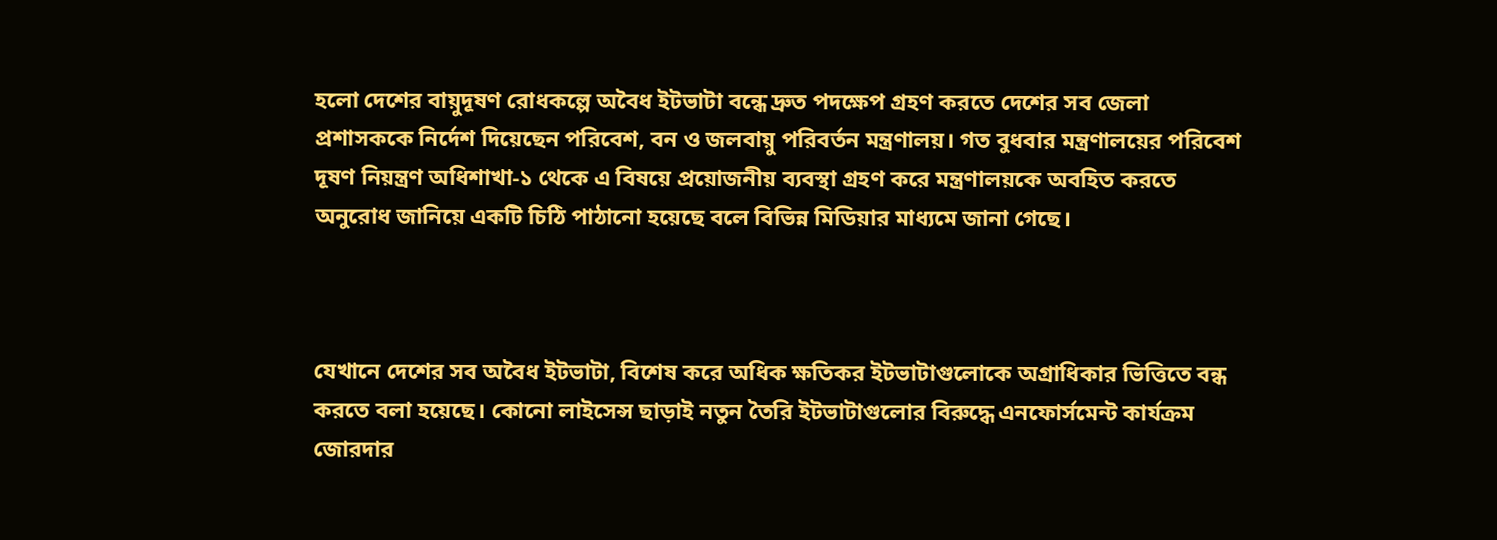হলো দেশের বায়ুদূষণ রোধকল্পে অবৈধ ইটভাটা বন্ধে দ্রুত পদক্ষেপ গ্রহণ করতে দেশের সব জেলা প্রশাসককে নির্দেশ দিয়েছেন পরিবেশ, বন ও জলবায়ু পরিবর্তন মন্ত্রণালয়। গত বুধবার মন্ত্রণালয়ের পরিবেশ দূষণ নিয়ন্ত্রণ অধিশাখা-১ থেকে এ বিষয়ে প্রয়োজনীয় ব্যবস্থা গ্রহণ করে মন্ত্রণালয়কে অবহিত করতে অনুরোধ জানিয়ে একটি চিঠি পাঠানো হয়েছে বলে বিভিন্ন মিডিয়ার মাধ্যমে জানা গেছে।



যেখানে দেশের সব অবৈধ ইটভাটা, বিশেষ করে অধিক ক্ষতিকর ইটভাটাগুলোকে অগ্রাধিকার ভিত্তিতে বন্ধ করতে বলা হয়েছে। কোনো লাইসেন্স ছাড়াই নতুন তৈরি ইটভাটাগুলোর বিরুদ্ধে এনফোর্সমেন্ট কার্যক্রম জোরদার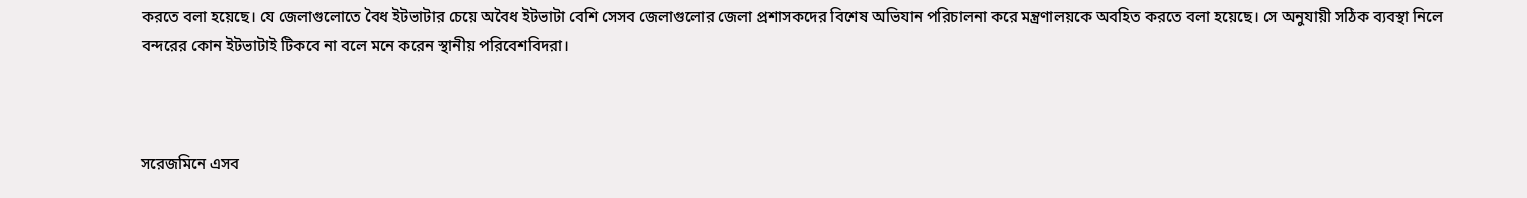করতে বলা হয়েছে। যে জেলাগুলোতে বৈধ ইটভাটার চেয়ে অবৈধ ইটভাটা বেশি সেসব জেলাগুলোর জেলা প্রশাসকদের বিশেষ অভিযান পরিচালনা করে মন্ত্রণালয়কে অবহিত করতে বলা হয়েছে। সে অনুযায়ী সঠিক ব্যবস্থা নিলে বন্দরের কোন ইটভাটাই টিকবে না বলে মনে করেন স্থানীয় পরিবেশবিদরা।



সরেজমিনে এসব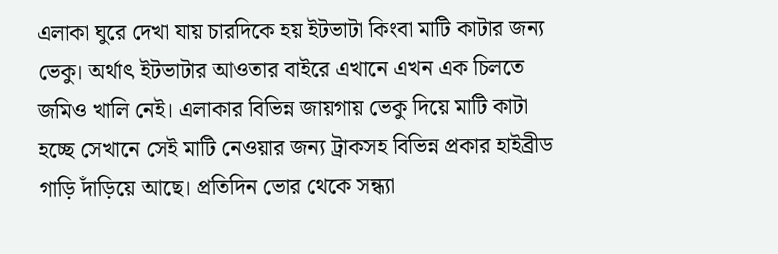এলাকা ঘুরে দেখা যায় চারদিকে হয় ইটভাটা কিংবা মাটি কাটার জন্য ভেকু। অর্থাৎ ইটভাটার আওতার বাইরে এখানে এখন এক চিলতে জমিও খালি নেই। এলাকার বিভিন্ন জায়গায় ভেকু দিয়ে মাটি কাটা হচ্ছে সেখানে সেই মাটি নেওয়ার জন্য ট্রাকসহ বিভিন্ন প্রকার হাইব্রীড গাড়ি দাঁড়িয়ে আছে। প্রতিদিন ভোর থেকে সন্ধ্যা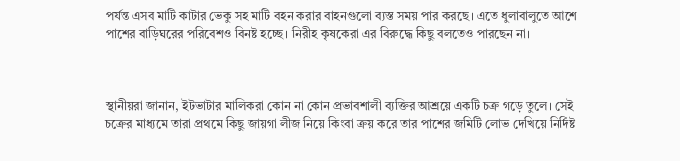পর্যন্ত এসব মাটি কাটার ভেকু সহ মাটি বহন করার বাহনগুলো ব্যস্ত সময় পার করছে। এতে ধুলাবালুতে আশে পাশের বাড়িঘরের পরিবেশও বিনষ্ট হচ্ছে। নিরীহ কৃষকেরা এর বিরুদ্ধে কিছু বলতেও পারছেন না।



স্থানীয়রা জানান, ইটভাটার মালিকরা কোন না কোন প্রভাবশালী ব্যক্তির আশ্রয়ে একটি চক্র গড়ে তুলে। সেই চক্রের মাধ্যমে তারা প্রথমে কিছু জায়গা লীজ নিয়ে কিংবা ক্রয় করে তার পাশের জমিটি লোভ দেখিয়ে নির্দিষ্ট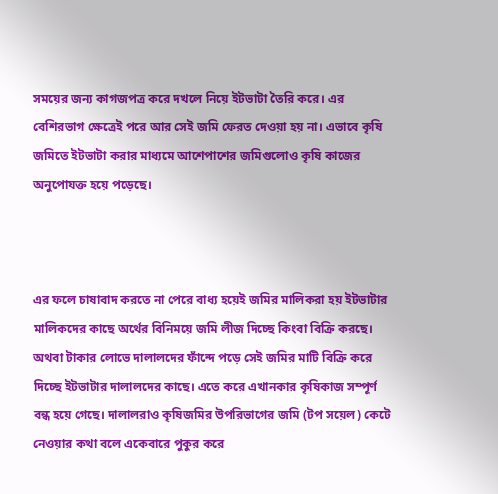সময়ের জন্য কাগজপত্র করে দখলে নিয়ে ইটভাটা তৈরি করে। এর বেশিরভাগ ক্ষেত্রেই পরে আর সেই জমি ফেরত দেওয়া হয় না। এভাবে কৃষি জমিতে ইটভাটা করার মাধ্যমে আশেপাশের জমিগুলোও কৃষি কাজের অনুপোযক্ত হয়ে পড়েছে।



এর ফলে চাষাবাদ করতে না পেরে বাধ্য হয়েই জমির মালিকরা হয় ইটভাটার মালিকদের কাছে অর্থের বিনিময়ে জমি লীজ দিচ্ছে কিংবা বিক্রি করছে। অথবা টাকার লোভে দালালদের ফাঁন্দে পড়ে সেই জমির মাটি বিক্রি করে দিচ্ছে ইটভাটার দালালদের কাছে। এতে করে এখানকার কৃষিকাজ সম্পূর্ণ বন্ধ হয়ে গেছে। দালালরাও কৃষিজমির উপরিভাগের জমি (টপ সয়েল) কেটে নেওয়ার কথা বলে একেবারে পুকুর করে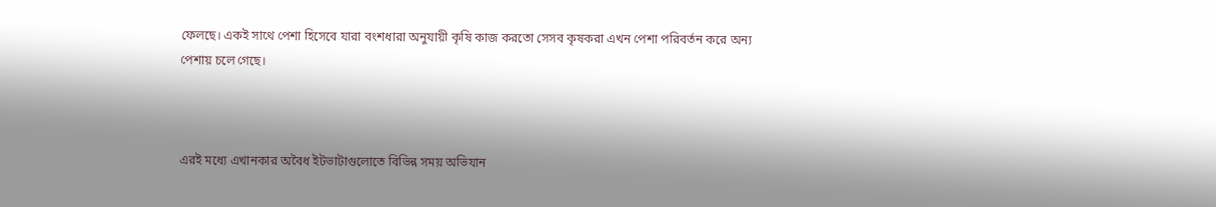ফেলছে। একই সাথে পেশা হিসেবে যারা বংশধারা অনুযায়ী কৃষি কাজ করতো সেসব কৃষকরা এখন পেশা পরিবর্তন করে অন্য পেশায় চলে গেছে।



এরই মধ্যে এখানকার অবৈধ ইটভাটাগুলোতে বিভিন্ন সময় অভিযান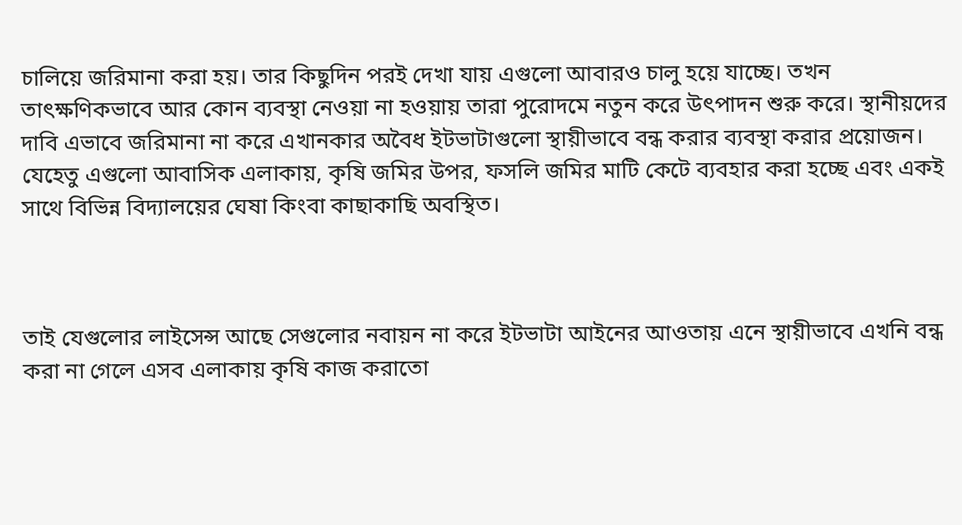চালিয়ে জরিমানা করা হয়। তার কিছুদিন পরই দেখা যায় এগুলো আবারও চালু হয়ে যাচ্ছে। তখন তাৎক্ষণিকভাবে আর কোন ব্যবস্থা নেওয়া না হওয়ায় তারা পুরোদমে নতুন করে উৎপাদন শুরু করে। স্থানীয়দের দাবি এভাবে জরিমানা না করে এখানকার অবৈধ ইটভাটাগুলো স্থায়ীভাবে বন্ধ করার ব্যবস্থা করার প্রয়োজন। যেহেতু এগুলো আবাসিক এলাকায়, কৃষি জমির উপর, ফসলি জমির মাটি কেটে ব্যবহার করা হচ্ছে এবং একই সাথে বিভিন্ন বিদ্যালয়ের ঘেষা কিংবা কাছাকাছি অবস্থিত।



তাই যেগুলোর লাইসেন্স আছে সেগুলোর নবায়ন না করে ইটভাটা আইনের আওতায় এনে স্থায়ীভাবে এখনি বন্ধ করা না গেলে এসব এলাকায় কৃষি কাজ করাতো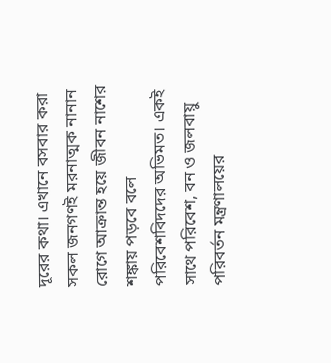দূরের কথা। এখানে বসবার করা সকল জনগণই মরনাত্মক নানান রোগে আক্রান্ত হয়ে জীবন নাশের শঙ্কায় পড়বে বলে পরিবেশবিদদের অভিমত। একই সাথে পরিবেশ, বন ও জলবায়ু পরিবর্তন মন্ত্রণালয়ের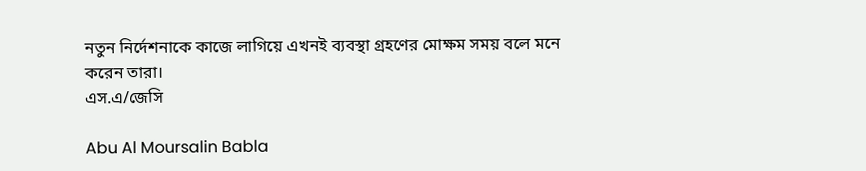নতুন নির্দেশনাকে কাজে লাগিয়ে এখনই ব্যবস্থা গ্রহণের মোক্ষম সময় বলে মনে করেন তারা।
এস.এ/জেসি

Abu Al Moursalin Babla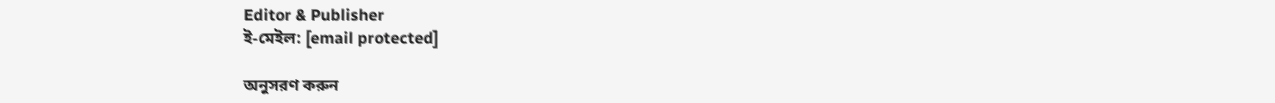Editor & Publisher
ই-মেইল: [email protected]

অনুসরণ করুন